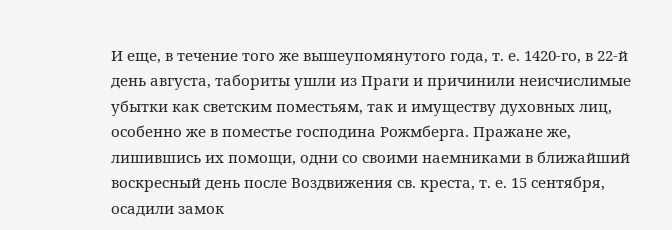И еще, в течение того же вышеупомянутого года, т. е. 1420-го, в 22-й день августа, табориты ушли из Праги и причинили неисчислимые убытки как светским поместьям, так и имуществу духовных лиц, особенно же в поместье господина Рожмберга. Пражане же, лишившись их помощи, одни со своими наемниками в ближайший воскресный день после Воздвижения св. креста, т. е. 15 сентября, осадили замок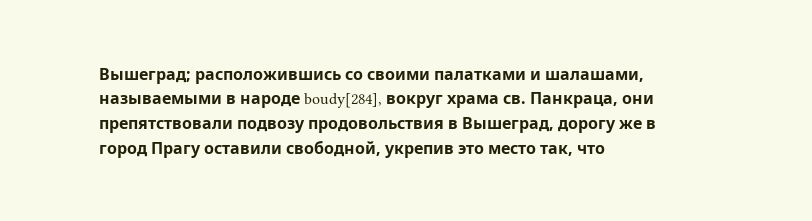Вышеград; расположившись со своими палатками и шалашами, называемыми в народе boudy[284], вокруг храма св. Панкраца, они препятствовали подвозу продовольствия в Вышеград, дорогу же в город Прагу оставили свободной, укрепив это место так, что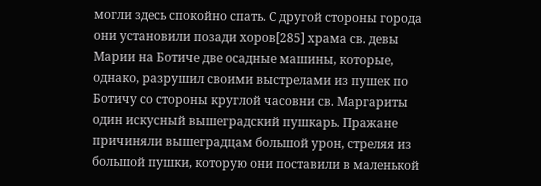могли здесь спокойно спать. С другой стороны города они установили позади хоров[285] храма св. девы Марии на Ботиче две осадные машины, которые, однако, разрушил своими выстрелами из пушек по Ботичу со стороны круглой часовни св. Маргариты один искусный вышеградский пушкарь. Пражане причиняли вышеградцам большой урон, стреляя из большой пушки, которую они поставили в маленькой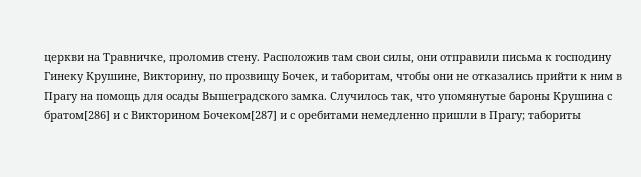церкви на Травничке, проломив стену. Расположив там свои силы, они отправили письма к господину Гинеку Крушине, Викторину, по прозвищу Бочек, и таборитам, чтобы они не отказались прийти к ним в Прагу на помощь для осады Вышеградского замка. Случилось так, что упомянутые бароны Крушина с братом[286] и с Викторином Бочеком[287] и с оребитами немедленно пришли в Прагу; табориты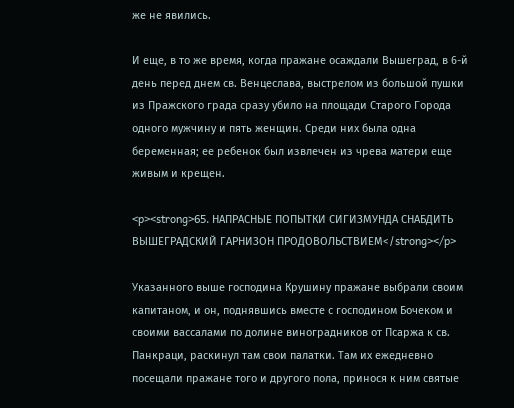же не явились.

И еще, в то же время, когда пражане осаждали Вышеград, в 6-й день перед днем св. Венцеслава, выстрелом из большой пушки из Пражского града сразу убило на площади Старого Города одного мужчину и пять женщин. Среди них была одна беременная; ее ребенок был извлечен из чрева матери еще живым и крещен.

<p><strong>65. НАПРАСНЫЕ ПОПЫТКИ СИГИЗМУНДА СНАБДИТЬ ВЫШЕГРАДСКИЙ ГАРНИЗОН ПРОДОВОЛЬСТВИЕМ</strong></p>

Указанного выше господина Крушину пражане выбрали своим капитаном, и он, поднявшись вместе с господином Бочеком и своими вассалами по долине виноградников от Псаржа к св. Панкраци, раскинул там свои палатки. Там их ежедневно посещали пражане того и другого пола, принося к ним святые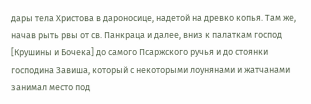дары тела Христова в дароносице, надетой на древко копья. Там же, начав рыть рвы от св. Панкраца и далее, вниз к палаткам господ [Крушины и Бочека] до самого Псаржского ручья и до стоянки господина Завиша, который с некоторыми лоунянами и жатчанами занимал место под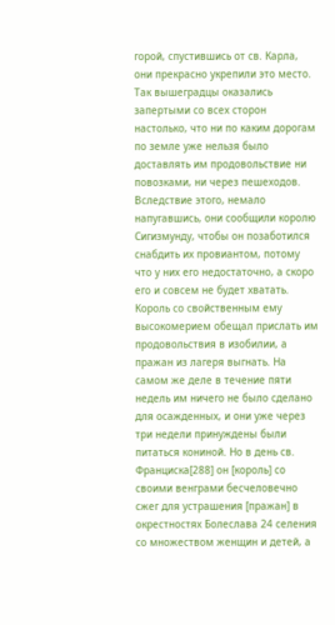горой, спустившись от св. Карла, они прекрасно укрепили это место. Так вышеградцы оказались запертыми со всех сторон настолько, что ни по каким дорогам по земле уже нельзя было доставлять им продовольствие ни повозками, ни через пешеходов. Вследствие этого, немало напугавшись, они сообщили королю Сигизмунду, чтобы он позаботился снабдить их провиантом, потому что у них его недостаточно, а скоро его и совсем не будет хватать. Король со свойственным ему высокомерием обещал прислать им продовольствия в изобилии, а пражан из лагеря выгнать. На самом же деле в течение пяти недель им ничего не было сделано для осажденных, и они уже через три недели принуждены были питаться кониной. Но в день св. Франциска[288] он [король] со своими венграми бесчеловечно сжег для устрашения [пражан] в окрестностях Болеслава 24 селения со множеством женщин и детей, а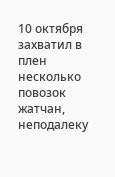10 октября захватил в плен несколько повозок жатчан, неподалеку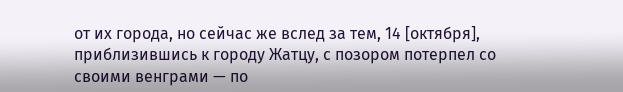от их города, но сейчас же вслед за тем, 14 [октября], приблизившись к городу Жатцу, с позором потерпел со своими венграми — по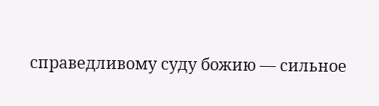справедливому суду божию — сильное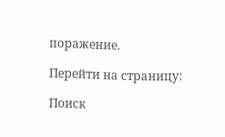поражение.

Перейти на страницу:

Поиск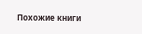Похожие книги